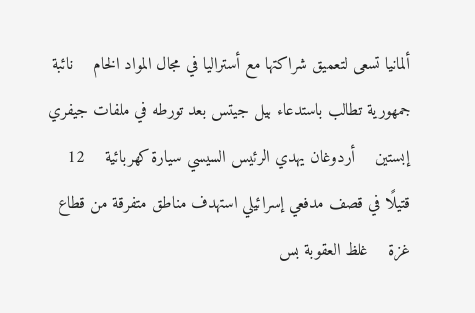ألمانيا تسعى لتعميق شراكتها مع أستراليا في مجال المواد الخام    نائبة جمهورية تطالب باستدعاء بيل جيتس بعد تورطه في ملفات جيفري إبستين    أردوغان يهدي الرئيس السيسي سيارة كهربائية    12 قتيلًا في قصف مدفعي إسرائيلي استهدف مناطق متفرقة من قطاع غزة    غلظ العقوبة بس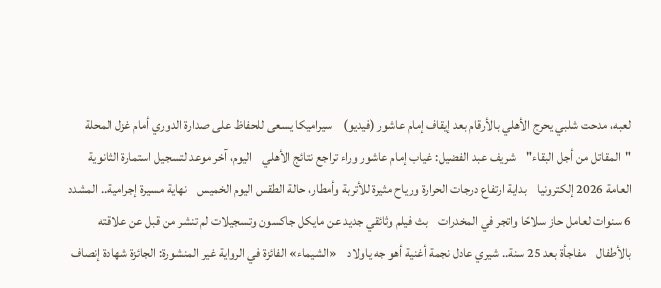لعبه، مدحت شلبي يحرج الأهلي بالأرقام بعد إيقاف إمام عاشور (فيديو)    سيراميكا يسعى للحفاظ على صدارة الدوري أمام غزل المحلة "المقاتل من أجل البقاء"    شريف عبد الفضيل: غياب إمام عاشور وراء تراجع نتائج الأهلي    اليوم، آخر موعد لتسجيل استمارة الثانوية العامة 2026 إلكترونيا    بداية ارتفاع درجات الحرارة ورياح مثيرة للأتربة وأمطار، حالة الطقس اليوم الخميس    نهاية مسيرة إجرامية.. المشدد 6 سنوات لعامل حاز سلاحًا واتجر في المخدرات    بث فيلم وثائقي جديد عن مايكل جاكسون وتسجيلات لم تنشر من قبل عن علاقته بالأطفال    مفاجأة بعد 25 سنة.. شيري عادل نجمة أغنية أهو جه ياولاد    «الشيماء» الفائزة في الرواية غير المنشورة: الجائزة شهادة إنصاف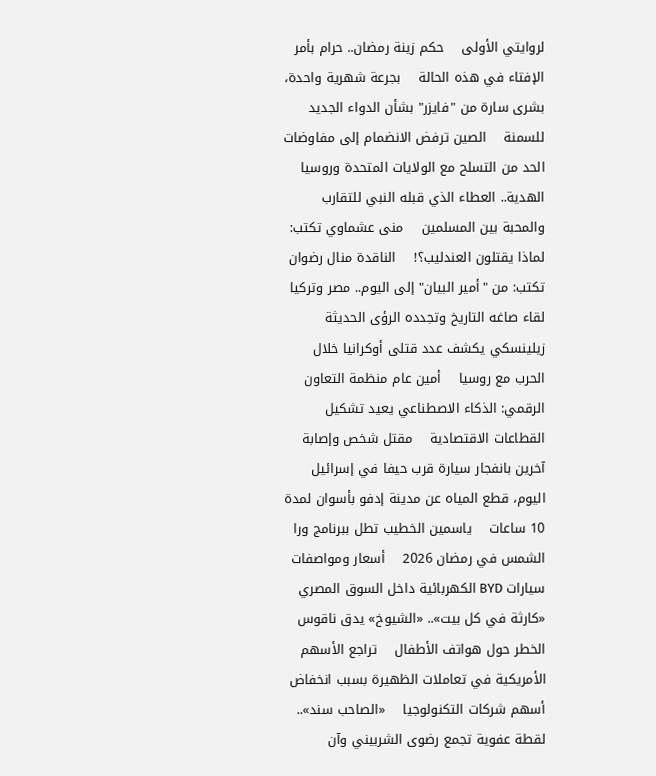لروايتي الأولى    حكم زينة رمضان.. حرام بأمر الإفتاء في هذه الحالة    بجرعة شهرية واحدة، بشرى سارة من "فايزر" بشأن الدواء الجديد للسمنة    الصين ترفض الانضمام إلى مفاوضات الحد من التسلح مع الولايات المتحدة وروسيا    الهدية.. العطاء الذي قبله النبي للتقارب والمحبة بين المسلمين    منى عشماوي تكتب: لماذا يقتلون العندليب؟!    الناقدة منال رضوان تكتب: من "أمير البيان" إلى اليوم.. مصر وتركيا لقاء صاغه التاريخ وتجدده الرؤى الحديثة    زيلينسكي يكشف عدد قتلى أوكرانيا خلال الحرب مع روسيا    أمين عام منظمة التعاون الرقمي: الذكاء الاصطناعي يعيد تشكيل القطاعات الاقتصادية    مقتل شخص وإصابة آخرين بانفجار سيارة قرب حيفا في إسرائيل    اليوم، قطع المياه عن مدينة إدفو بأسوان لمدة 10 ساعات    ياسمين الخطيب تطل ببرنامج ورا الشمس في رمضان 2026    أسعار ومواصفات سيارات BYD الكهربائية داخل السوق المصري    «كارثة في كل بيت».. «الشيوخ» يدق ناقوس الخطر حول هواتف الأطفال    تراجع الأسهم الأمريكية في تعاملات الظهيرة بسبب انخفاض أسهم شركات التكنولوجيا    «الصاحب سند».. لقطة عفوية تجمع رضوى الشربيني وآن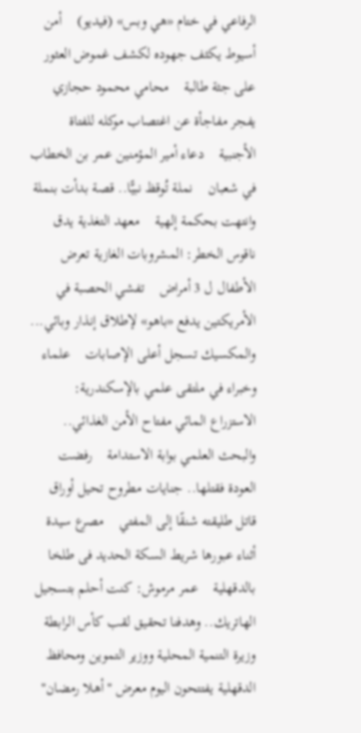الرفاعي في ختام «هي وبس» (فيديو)    أمن أسيوط يكثف جهوده لكشف غموض العثور على جثة طالبة    محامي محمود حجازي يفجر مفاجأة عن اغتصاب موكله للفتاة الأجنبية    دعاء أمير المؤمنين عمر بن الخطاب في شعبان    نملة تُوقظ نبيًّا.. قصة بدأت بنملة وانتهت بحكمة إلهية    معهد التغذية يدق ناقوس الخطر: المشروبات الغازية تعرض الأطفال ل 3 أمراض    تفشي الحصبة في الأمريكتين يدفع «باهو» لإطلاق إنذار وبائي... والمكسيك تسجل أعلى الإصابات    علماء وخبراء في ملتقى علمي بالإسكندرية: الاستزراع المائي مفتاح الأمن الغذائي.. والبحث العلمي بوابة الاستدامة    رفضت العودة فقتلها.. جنايات مطروح تحيل أوراق قاتل طليقته شنقًا إلى المفتي    مصرع سيدة أثناء عبورها شريط السكة الحديد فى طلخا بالدقهلية    عمر مرموش: كنت أحلم بتسجيل الهاتريك.. وهدفنا تحقيق لقب كأس الرابطة    وزيرة التنمية المحلية ووزير التموين ومحافظ الدقهلية يفتتحون اليوم معرض "أهلا رمضان"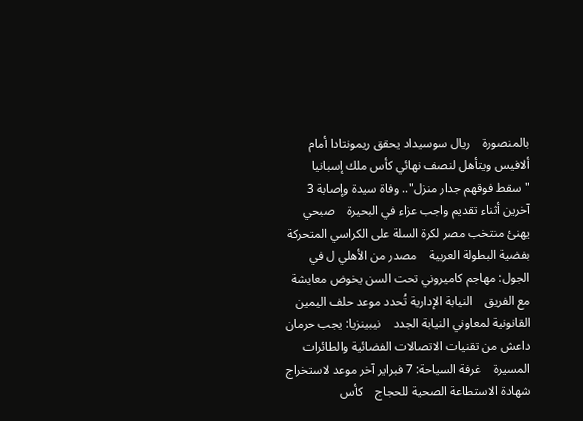بالمنصورة    ريال سوسيداد يحقق ريمونتادا أمام ألافيس ويتأهل لنصف نهائي كأس ملك إسبانيا    "سقط فوقهم جدار منزل".. وفاة سيدة وإصابة 3 آخرين أثناء تقديم واجب عزاء في البحيرة    صبحي يهنئ منتخب مصر لكرة السلة على الكراسي المتحركة بفضية البطولة العربية    مصدر من الأهلي ل في الجول: مهاجم كاميروني تحت السن يخوض معايشة مع الفريق    النيابة الإدارية تُحدد موعد حلف اليمين القانونية لمعاوني النيابة الجدد    نيبينزيا: يجب حرمان داعش من تقنيات الاتصالات الفضائية والطائرات المسيرة    غرفة السياحة: 7 فبراير آخر موعد لاستخراج شهادة الاستطاعة الصحية للحجاج    كأس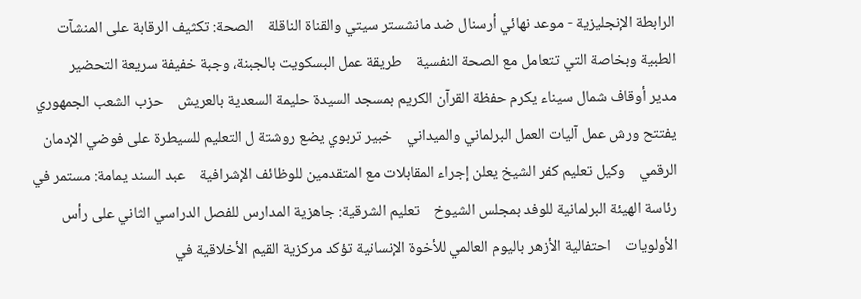الرابطة الإنجليزية - موعد نهائي أرسنال ضد مانشستر سيتي والقناة الناقلة    الصحة: تكثيف الرقابة على المنشآت الطبية وبخاصة التي تتعامل مع الصحة النفسية    طريقة عمل البسكويت بالجبنة، وجبة خفيفة سريعة التحضير    مدير أوقاف شمال سيناء يكرم حفظة القرآن الكريم بمسجد السيدة حليمة السعدية بالعريش    حزب الشعب الجمهوري يفتتح ورش عمل آليات العمل البرلماني والميداني    خبير تربوي يضع روشتة ل التعليم للسيطرة على فوضي الإدمان الرقمي    وكيل تعليم كفر الشيخ يعلن إجراء المقابلات مع المتقدمين للوظائف الإشرافية    عبد السند يمامة: مستمر في رئاسة الهيئة البرلمانية للوفد بمجلس الشيوخ    تعليم الشرقية: جاهزية المدارس للفصل الدراسي الثاني على رأس الأولويات    احتفالية الأزهر باليوم العالمي للأخوة الإنسانية تؤكد مركزية القيم الأخلاقية في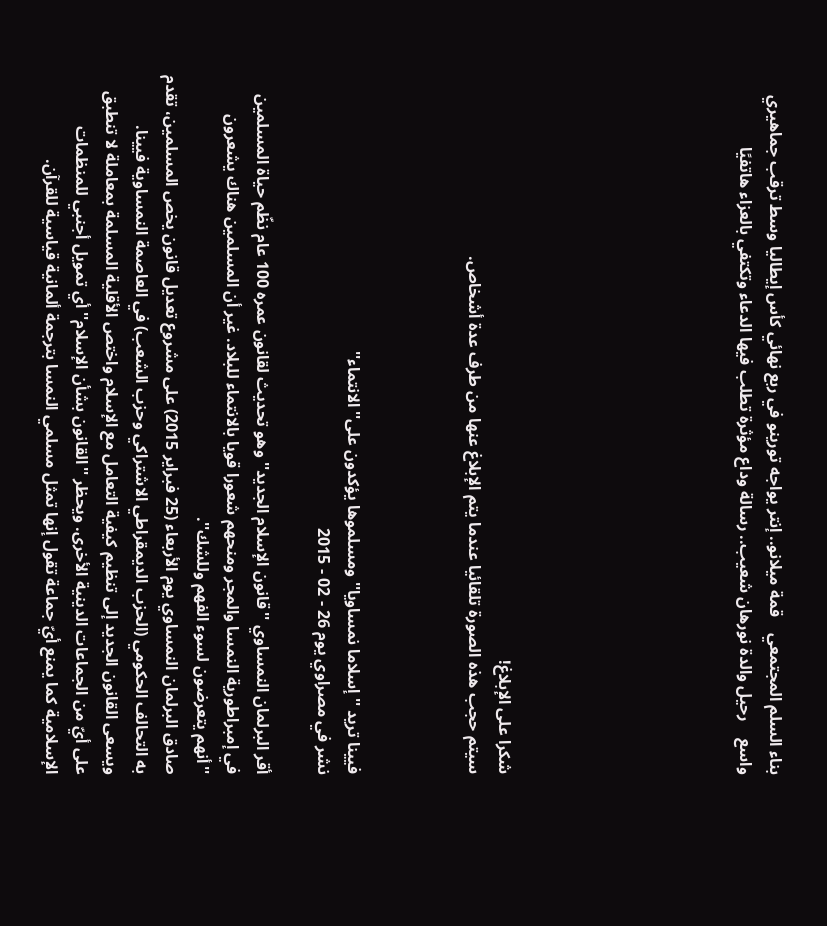بناء السلم المجتمعي    قمة ميلانو.. إنتر يواجه تورينو في ربع نهائي كأس إيطاليا وسط ترقب جماهيري واسع    رحيل والدة نورهان شعيب.. رسالة وداع مؤثرة تطلب فيها الدعاء وتكتفي بالعزاء هاتفيًا







شكرا على الإبلاغ!
سيتم حجب هذه الصورة تلقائيا عندما يتم الإبلاغ عنها من طرف عدة أشخاص.



فيينا تريد ''إسلاما نمساويا'' ومسلموها يؤكدون على''الانتماء''
نشر في مصراوي يوم 26 - 02 - 2015

أقر البرلمان النمساوي ''قانون الإسلام الجديد'' وهو تحديث لقانون عمره 100 عام نظّم حياة المسلمين في إمبراطورية النمسا والمجر ومنحهم شعورا قويا بالانتماء للبلاد. غير أن المسلمين هناك يشعرون ''أنهم يتعرضون لسوء الفهم وللشك''.
صادق البرلمان النمساوي يوم الأربعاء (25 فبراير 2015) على مشروع تعديل قانون يخص المسلمين، تقدم به التحالف الحكومي (الحزب الديمقراطي الاشتراكي وحزب الشعب) في العاصمة النمساوية فيينا.
ويسعى القانون الجديد إلى تنظيم كيفية التعامل مع الإسلام واختص الأقلية المسلمة بمعاملة لا تنطبق على أيّ من الجماعات الدينية الأخرى. ويحظر ''القانون بشأن الإسلام'' أي تمويل أجنبي للمنظمات الإسلامية كما يمنع أيّ جماعة تقول إنها تمثل مسلمي النمسا بترجمة ألمانية قياسية للقرآن.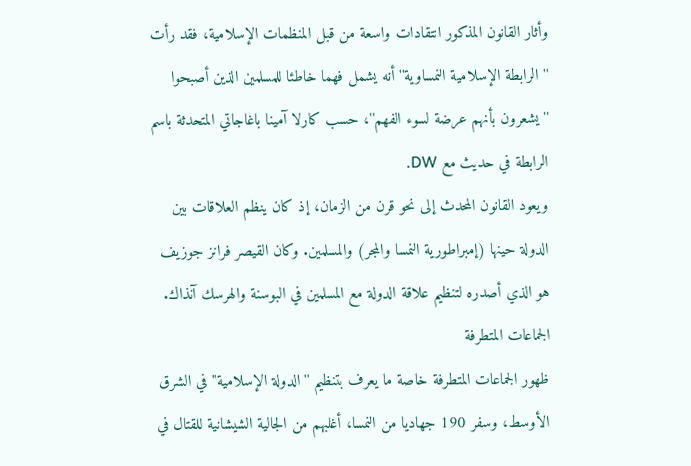وأثار القانون المذكور انتقادات واسعة من قبل المنظمات الإسلامية، فقد رأت ''الرابطة الإسلامية النمساوية'' أنه يشمل فهما خاطئا للمسلمين الذين أصبحوا ''يشعرون بأنهم عرضة لسوء الفهم''، حسب كارلا آمينا باغاجاتي المتحدثة باسم الرابطة في حديث مع DW.
ويعود القانون المحدث إلى نحو قرن من الزمان، إذ كان ينظم العلاقات بين الدولة حينها (إمبراطورية النمسا والمجر) والمسلمين. وكان القيصر فرانز جوزيف هو الذي أصدره لتنظيم علاقة الدولة مع المسلمين في البوسنة والهرسك آنذاك.
الجماعات المتطرفة
ظهور الجماعات المتطرفة خاصة ما يعرف بتنظيم ''الدولة الإسلامية'' في الشرق الأوسط، وسفر 190 جهاديا من النمسا، أغلبهم من الجالية الشيشانية للقتال في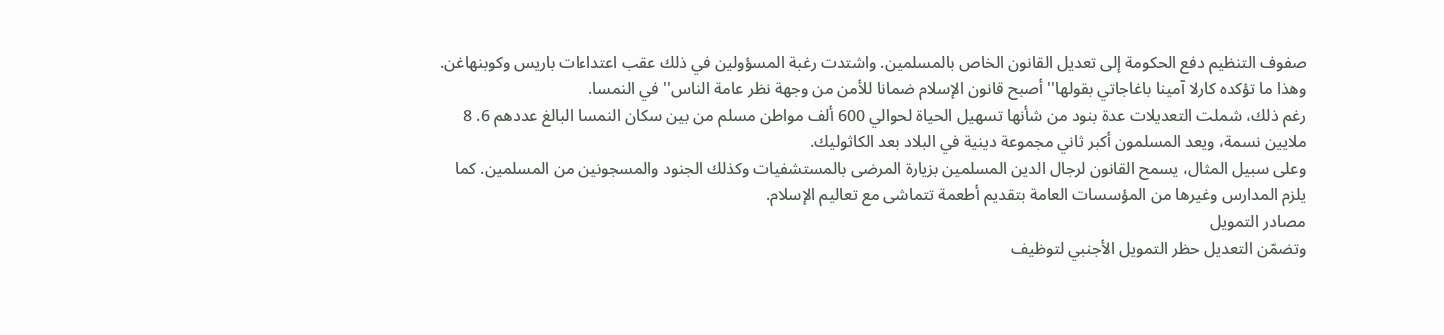صفوف التنظيم دفع الحكومة إلى تعديل القانون الخاص بالمسلمين. واشتدت رغبة المسؤولين في ذلك عقب اعتداءات باريس وكوبنهاغن. وهذا ما تؤكده كارلا آمينا باغاجاتي بقولها'' أصبح قانون الإسلام ضمانا للأمن من وجهة نظر عامة الناس'' في النمسا.
رغم ذلك، شملت التعديلات عدة بنود من شأنها تسهيل الحياة لحوالي 600 ألف مواطن مسلم من بين سكان النمسا البالغ عددهم 6. 8 ملايين نسمة، ويعد المسلمون أكبر ثاني مجموعة دينية في البلاد بعد الكاثوليك.
وعلى سبيل المثال، يسمح القانون لرجال الدين المسلمين بزيارة المرضى بالمستشفيات وكذلك الجنود والمسجونين من المسلمين. كما يلزم المدارس وغيرها من المؤسسات العامة بتقديم أطعمة تتماشى مع تعاليم الإسلام.
مصادر التمويل
وتضمّن التعديل حظر التمويل الأجنبي لتوظيف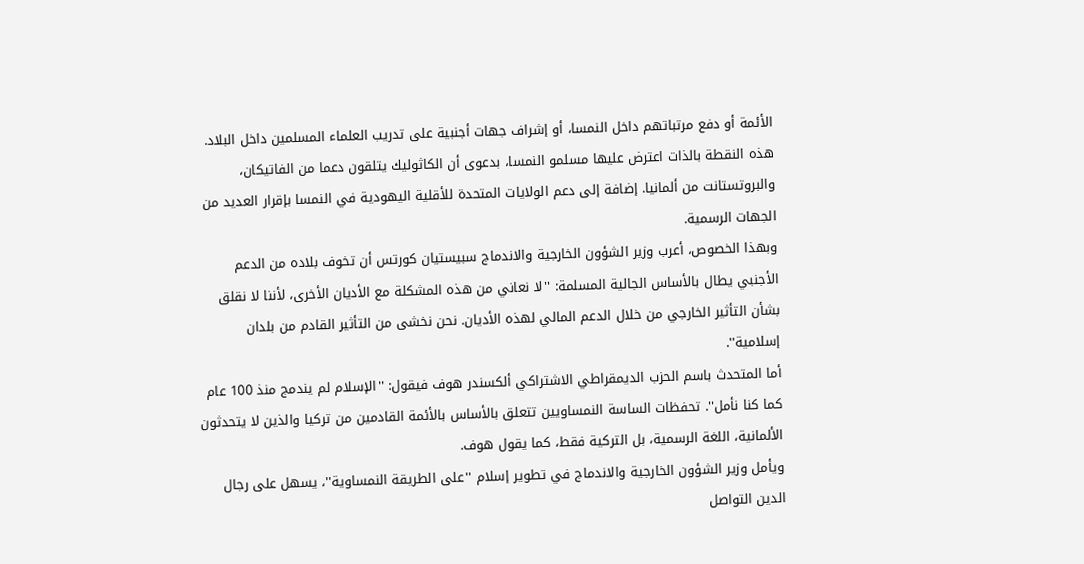الأئمة أو دفع مرتباتهم داخل النمسا، أو إشراف جهات أجنبية على تدريب العلماء المسلمين داخل البلاد. هذه النقطة بالذات اعترض عليها مسلمو النمسا، بدعوى أن الكاثوليك يتلقون دعما من الفاتيكان، والبروتستانت من ألمانيا. إضافة إلى دعم الولايات المتحدة للأقلية اليهودية في النمسا بإقرار العديد من الجهات الرسمية.
وبهذا الخصوص، أعرب وزير الشؤون الخارجية والاندماج سبيستيان كورتس أن تخوف بلاده من الدعم الأجنبي يطال بالأساس الجالية المسلمة: ''لا نعاني من هذه المشكلة مع الأديان الأخرى، لأننا لا نقلق بشأن التأثير الخارجي من خلال الدعم المالي لهذه الأديان. نحن نخشى من التأثير القادم من بلدان إسلامية''.
أما المتحدث باسم الحزب الديمقراطي الاشتراكي ألكسندر هوف فيقول: ''الإسلام لم يندمج منذ 100 عام كما كنا نأمل''. تحفظات الساسة النمساويين تتعلق بالأساس بالأئمة القادمين من تركيا والذين لا يتحدثون الألمانية، اللغة الرسمية، بل التركية فقط، كما يقول هوف.
ويأمل وزير الشؤون الخارجية والاندماج في تطوير إسلام ''على الطريقة النمساوية''، يسهل على رجال الدين التواصل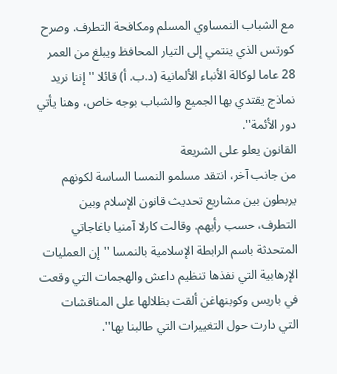مع الشباب النمساوي المسلم ومكافحة التطرف. وصرح كورتس الذي ينتمي إلى التيار المحافظ ويبلغ من العمر 28 عاما لوكالة الأنباء الألمانية (د.ب. أ) قائلا '' إننا نريد نماذج يقتدي بها الجميع والشباب بوجه خاص، وهنا يأتي دور الأئمة''.
القانون يعلو على الشريعة
من جانب آخر، انتقد مسلمو النمسا الساسة لكونهم يربطون بين مشاريع تحديث قانون الإسلام وبين التطرف، حسب رأيهم. وقالت كارلا آمنيا باغاجاتي المتحدثة باسم الرابطة الإسلامية بالنمسا ''إن العمليات الإرهابية التي نفذها تنظيم داعش والهجمات التي وقعت في باريس وكوبنهاغن ألقت بظلالها على المناقشات التي دارت حول التغييرات التي طالبنا بها''.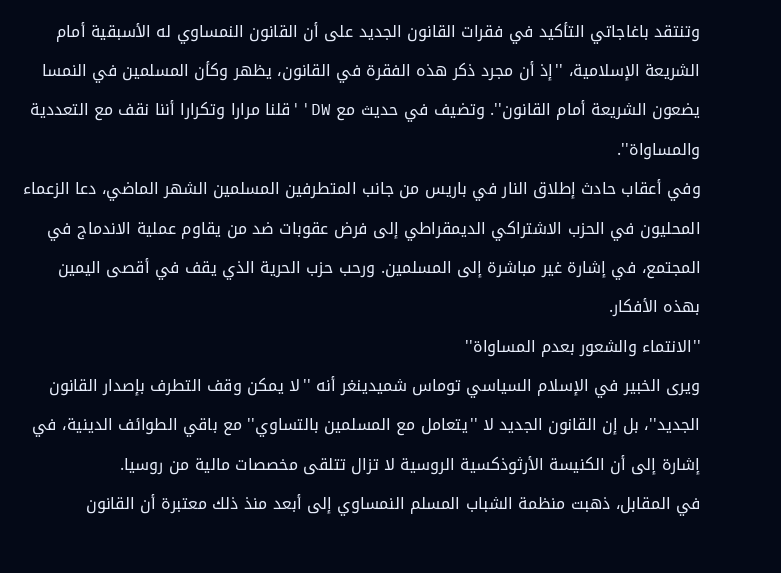وتنتقد باغاجاتي التأكيد في فقرات القانون الجديد على أن القانون النمساوي له الأسبقية أمام الشريعة الإسلامية، ''إذ أن مجرد ذكر هذه الفقرة في القانون، يظهر وكأن المسلمين في النمسا يضعون الشريعة أمام القانون''. وتضيف في حديث مع DW''قلنا مرارا وتكرارا أننا نقف مع التعددية والمساواة''.
وفي أعقاب حادث إطلاق النار في باريس من جانب المتطرفين المسلمين الشهر الماضي، دعا الزعماء المحليون في الحزب الاشتراكي الديمقراطي إلى فرض عقوبات ضد من يقاوم عملية الاندماج في المجتمع، في إشارة غير مباشرة إلى المسلمين. ورحب حزب الحرية الذي يقف في أقصى اليمين بهذه الأفكار.
''الانتماء والشعور بعدم المساواة''
ويرى الخبير في الإسلام السياسي توماس شميدينغر أنه ''لا يمكن وقف التطرف بإصدار القانون الجديد''، بل إن القانون الجديد لا ''يتعامل مع المسلمين بالتساوي'' مع باقي الطوائف الدينية، في إشارة إلى أن الكنيسة الأرثوذكسية الروسية لا تزال تتلقى مخصصات مالية من روسيا.
في المقابل، ذهبت منظمة الشباب المسلم النمساوي إلى أبعد منذ ذلك معتبرة أن القانون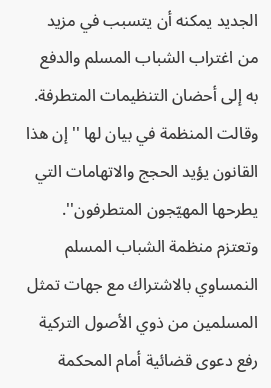الجديد يمكنه أن يتسبب في مزيد من اغتراب الشباب المسلم والدفع به إلى أحضان التنظيمات المتطرفة. وقالت المنظمة في بيان لها ''إن هذا القانون يؤيد الحجج والاتهامات التي يطرحها المهيّجون المتطرفون''.
وتعتزم منظمة الشباب المسلم النمساوي بالاشتراك مع جهات تمثل المسلمين من ذوي الأصول التركية رفع دعوى قضائية أمام المحكمة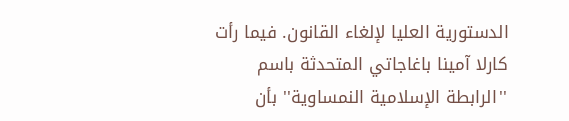الدستورية العليا لإلغاء القانون. فيما رأت كارلا آمينا باغاجاتي المتحدثة باسم ''الرابطة الإسلامية النمساوية'' بأن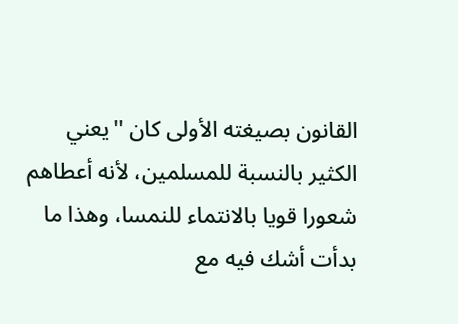القانون بصيغته الأولى كان ''يعني الكثير بالنسبة للمسلمين، لأنه أعطاهم شعورا قويا بالانتماء للنمسا، وهذا ما بدأت أشك فيه مع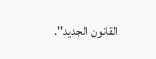القانون الجديد''.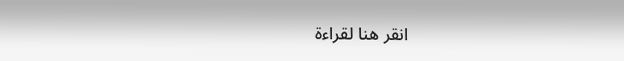انقر هنا لقراءة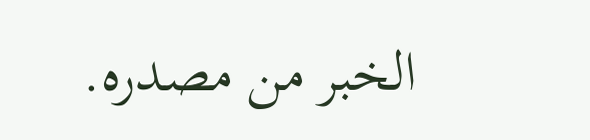الخبر من مصدره.